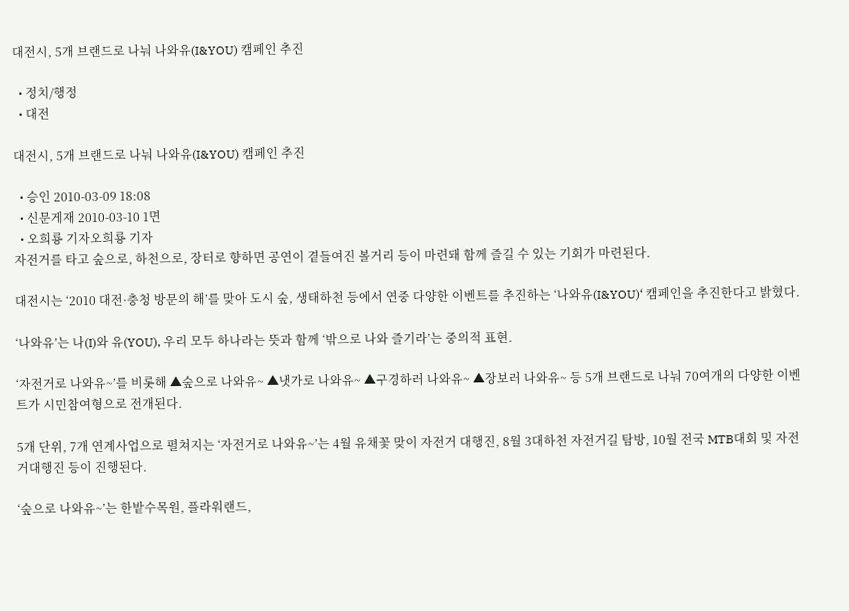대전시, 5개 브랜드로 나눠 나와유(I&YOU) 캠페인 추진

  • 정치/행정
  • 대전

대전시, 5개 브랜드로 나눠 나와유(I&YOU) 캠페인 추진

  • 승인 2010-03-09 18:08
  • 신문게재 2010-03-10 1면
  • 오희룡 기자오희룡 기자
자전거를 타고 숲으로, 하천으로, 장터로 향하면 공연이 곁들여진 볼거리 등이 마련돼 함께 즐길 수 있는 기회가 마련된다.

대전시는 ‘2010 대전·충청 방문의 해’를 맞아 도시 숲, 생태하천 등에서 연중 다양한 이벤트를 추진하는 ‘나와유(I&YOU)‘ 캠페인을 추진한다고 밝혔다.

‘나와유’는 나(I)와 유(YOU), 우리 모두 하나라는 뜻과 함께 ‘밖으로 나와 즐기라’는 중의적 표현.

‘자전거로 나와유~’를 비롯해 ▲숲으로 나와유~ ▲냇가로 나와유~ ▲구경하러 나와유~ ▲장보러 나와유~ 등 5개 브랜드로 나눠 70여개의 다양한 이벤트가 시민참여형으로 전개된다.

5개 단위, 7개 연계사업으로 펼쳐지는 ‘자전거로 나와유~’는 4월 유채꽃 맞이 자전거 대행진, 8월 3대하천 자전거길 탐방, 10월 전국 MTB대회 및 자전거대행진 등이 진행된다.

‘숲으로 나와유~’는 한밭수목원, 플라워랜드,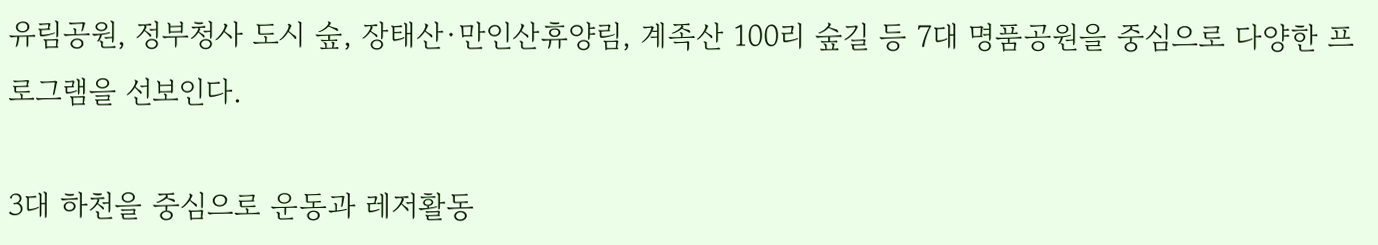유림공원, 정부청사 도시 숲, 장태산·만인산휴양림, 계족산 100리 숲길 등 7대 명품공원을 중심으로 다양한 프로그램을 선보인다.

3대 하천을 중심으로 운동과 레저활동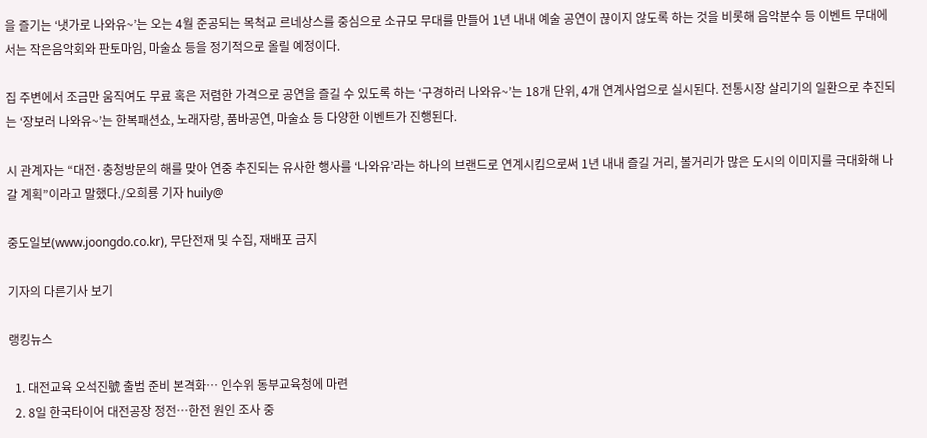을 즐기는 ‘냇가로 나와유~’는 오는 4월 준공되는 목척교 르네상스를 중심으로 소규모 무대를 만들어 1년 내내 예술 공연이 끊이지 않도록 하는 것을 비롯해 음악분수 등 이벤트 무대에서는 작은음악회와 판토마임, 마술쇼 등을 정기적으로 올릴 예정이다.

집 주변에서 조금만 움직여도 무료 혹은 저렴한 가격으로 공연을 즐길 수 있도록 하는 ‘구경하러 나와유~’는 18개 단위, 4개 연계사업으로 실시된다. 전통시장 살리기의 일환으로 추진되는 ‘장보러 나와유~’는 한복패션쇼, 노래자랑, 품바공연, 마술쇼 등 다양한 이벤트가 진행된다.

시 관계자는 “대전·충청방문의 해를 맞아 연중 추진되는 유사한 행사를 ‘나와유’라는 하나의 브랜드로 연계시킴으로써 1년 내내 즐길 거리, 볼거리가 많은 도시의 이미지를 극대화해 나갈 계획”이라고 말했다./오희룡 기자 huily@

중도일보(www.joongdo.co.kr), 무단전재 및 수집, 재배포 금지

기자의 다른기사 보기

랭킹뉴스

  1. 대전교육 오석진號 출범 준비 본격화… 인수위 동부교육청에 마련
  2. 8일 한국타이어 대전공장 정전…한전 원인 조사 중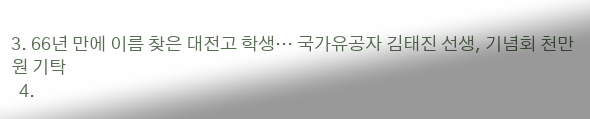3. 66년 만에 이름 찾은 대전고 학생… 국가유공자 김태진 선생, 기념회 천만원 기탁
  4.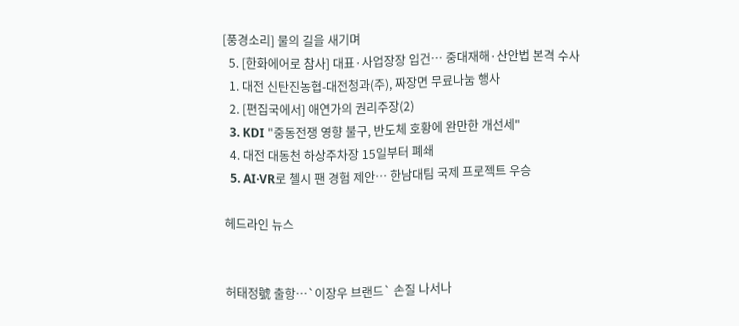[풍경소리] 물의 길을 새기며
  5. [한화에어로 참사] 대표·사업장장 입건… 중대재해·산안법 본격 수사
  1. 대전 신탄진농협-대전청과(주), 짜장면 무료나눔 행사
  2. [편집국에서] 애연가의 권리주장(2)
  3. KDI "중동전쟁 영향 불구, 반도체 호황에 완만한 개선세"
  4. 대전 대동천 하상주차장 15일부터 폐쇄
  5. AI·VR로 첼시 팬 경험 제안… 한남대팀 국제 프로젝트 우승

헤드라인 뉴스


허태정號 출항…`이장우 브랜드` 손질 나서나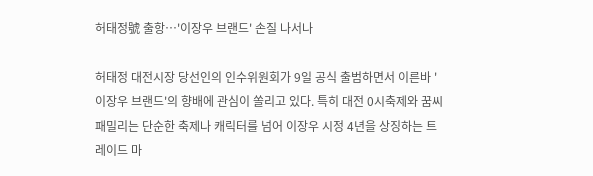허태정號 출항…'이장우 브랜드' 손질 나서나

허태정 대전시장 당선인의 인수위원회가 9일 공식 출범하면서 이른바 '이장우 브랜드'의 향배에 관심이 쏠리고 있다. 특히 대전 0시축제와 꿈씨패밀리는 단순한 축제나 캐릭터를 넘어 이장우 시정 4년을 상징하는 트레이드 마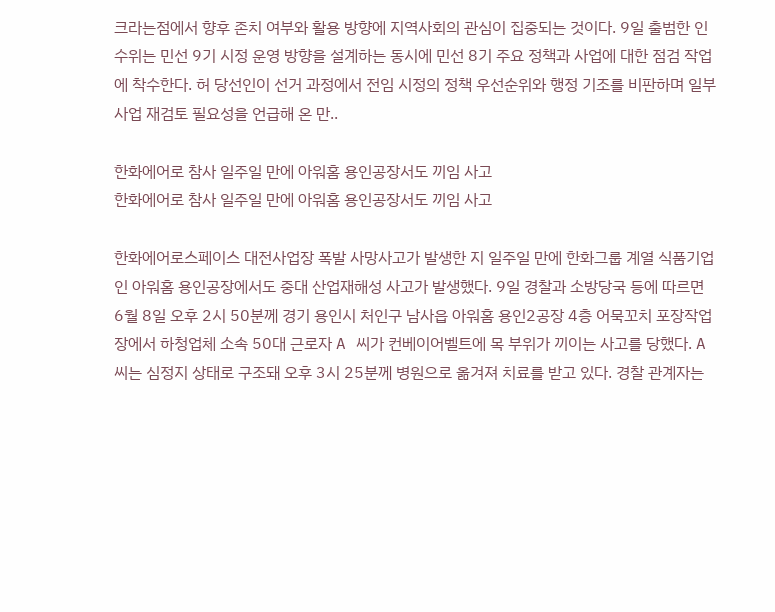크라는점에서 향후 존치 여부와 활용 방향에 지역사회의 관심이 집중되는 것이다. 9일 출범한 인수위는 민선 9기 시정 운영 방향을 설계하는 동시에 민선 8기 주요 정책과 사업에 대한 점검 작업에 착수한다. 허 당선인이 선거 과정에서 전임 시정의 정책 우선순위와 행정 기조를 비판하며 일부 사업 재검토 필요성을 언급해 온 만..

한화에어로 참사 일주일 만에 아워홈 용인공장서도 끼임 사고
한화에어로 참사 일주일 만에 아워홈 용인공장서도 끼임 사고

한화에어로스페이스 대전사업장 폭발 사망사고가 발생한 지 일주일 만에 한화그룹 계열 식품기업인 아워홈 용인공장에서도 중대 산업재해성 사고가 발생했다. 9일 경찰과 소방당국 등에 따르면 6월 8일 오후 2시 50분께 경기 용인시 처인구 남사읍 아워홈 용인2공장 4층 어묵꼬치 포장작업장에서 하청업체 소속 50대 근로자 A 씨가 컨베이어벨트에 목 부위가 끼이는 사고를 당했다. A 씨는 심정지 상태로 구조돼 오후 3시 25분께 병원으로 옮겨져 치료를 받고 있다. 경찰 관계자는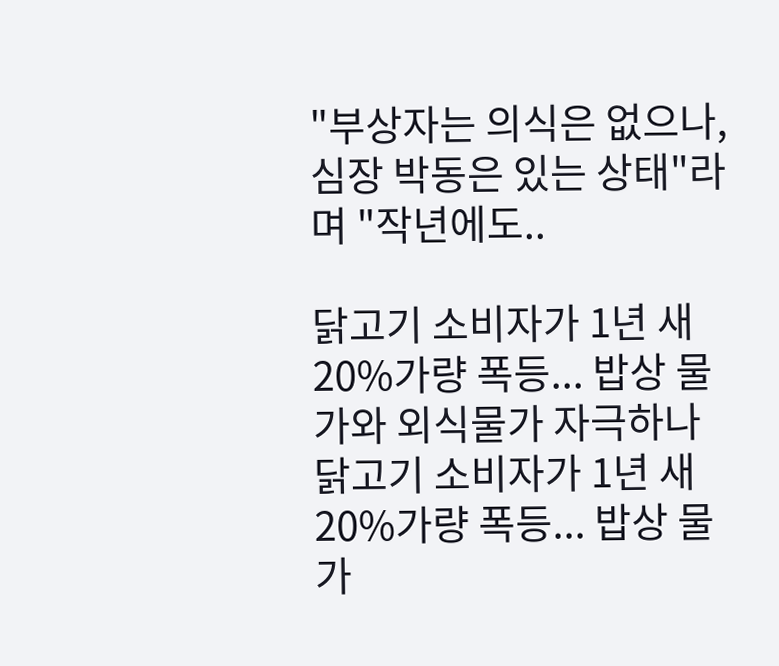"부상자는 의식은 없으나, 심장 박동은 있는 상태"라며 "작년에도..

닭고기 소비자가 1년 새 20%가량 폭등... 밥상 물가와 외식물가 자극하나
닭고기 소비자가 1년 새 20%가량 폭등... 밥상 물가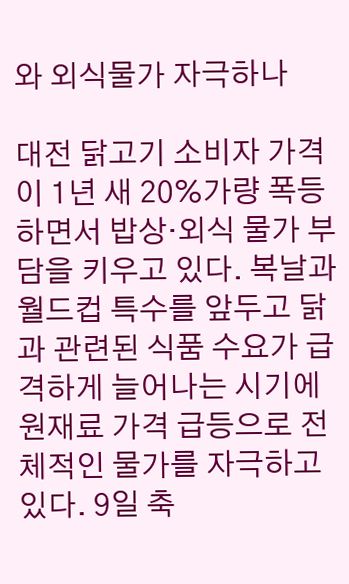와 외식물가 자극하나

대전 닭고기 소비자 가격이 1년 새 20%가량 폭등하면서 밥상·외식 물가 부담을 키우고 있다. 복날과 월드컵 특수를 앞두고 닭과 관련된 식품 수요가 급격하게 늘어나는 시기에 원재료 가격 급등으로 전체적인 물가를 자극하고 있다. 9일 축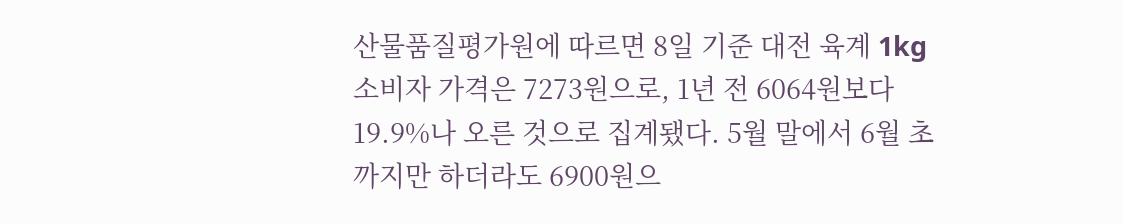산물품질평가원에 따르면 8일 기준 대전 육계 1kg 소비자 가격은 7273원으로, 1년 전 6064원보다 19.9%나 오른 것으로 집계됐다. 5월 말에서 6월 초까지만 하더라도 6900원으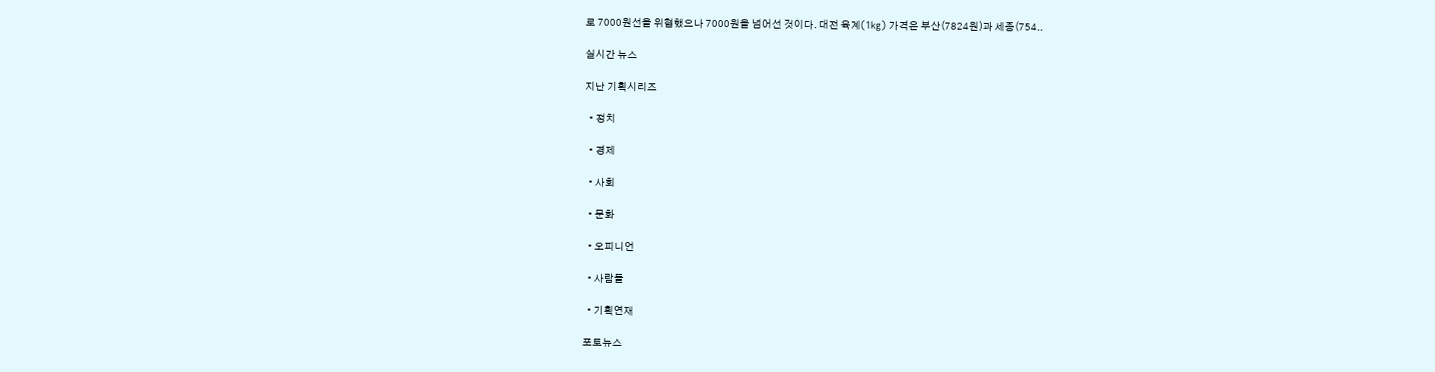로 7000원선을 위협했으나 7000원을 넘어선 것이다. 대전 육계(1kg) 가격은 부산(7824원)과 세종(754..

실시간 뉴스

지난 기획시리즈

  • 정치

  • 경제

  • 사회

  • 문화

  • 오피니언

  • 사람들

  • 기획연재

포토뉴스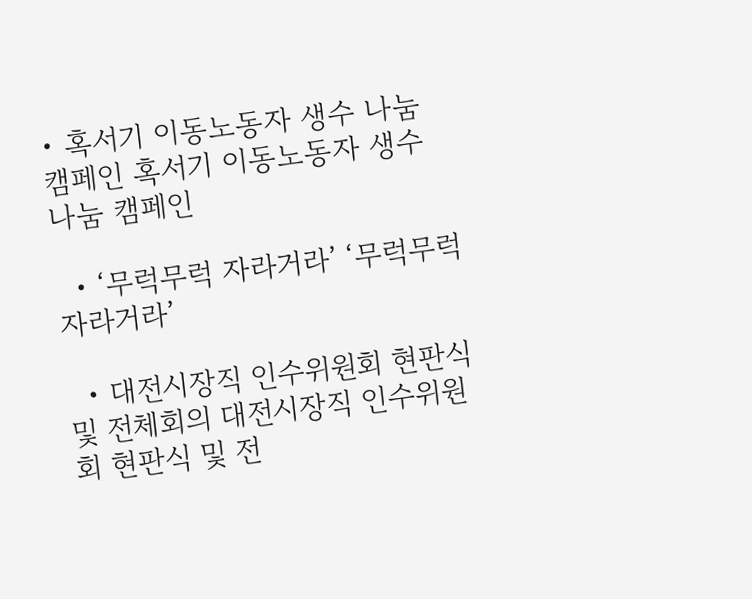• 혹서기 이동노동자 생수 나눔 캠페인 혹서기 이동노동자 생수 나눔 캠페인

  • ‘무럭무럭 자라거라’ ‘무럭무럭 자라거라’

  • 대전시장직 인수위원회 현판식 및 전체회의 대전시장직 인수위원회 현판식 및 전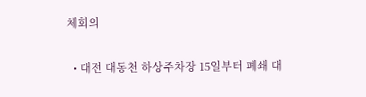체회의

  • 대전 대동천 하상주차장 15일부터 폐쇄 대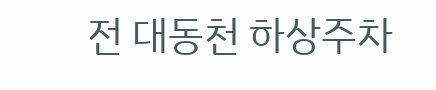전 대동천 하상주차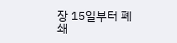장 15일부터 폐쇄